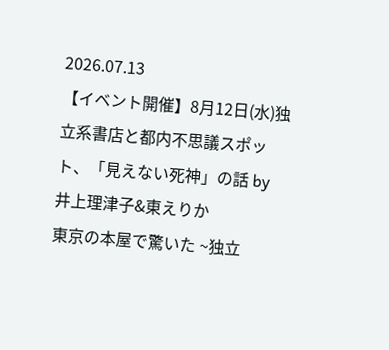2026.07.13
【イベント開催】8月12日(水)独立系書店と都内不思議スポット、「見えない死神」の話 by 井上理津子&東えりか
東京の本屋で驚いた ~独立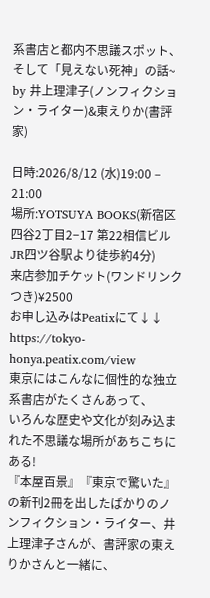系書店と都内不思議スポット、そして「見えない死神」の話~ by 井上理津子(ノンフィクション・ライター)&東えりか(書評家)

日時:2026/8/12 (水)19:00 – 21:00
場所:YOTSUYA BOOKS(新宿区四谷2丁目2−17 第22相信ビル JR四ツ谷駅より徒歩約4分)
来店参加チケット(ワンドリンクつき)¥2500
お申し込みはPeatixにて↓↓
https://tokyo-honya.peatix.com/view
東京にはこんなに個性的な独立系書店がたくさんあって、
いろんな歴史や文化が刻み込まれた不思議な場所があちこちにある!
『本屋百景』『東京で驚いた』の新刊2冊を出したばかりのノンフィクション・ライター、井上理津子さんが、書評家の東えりかさんと一緒に、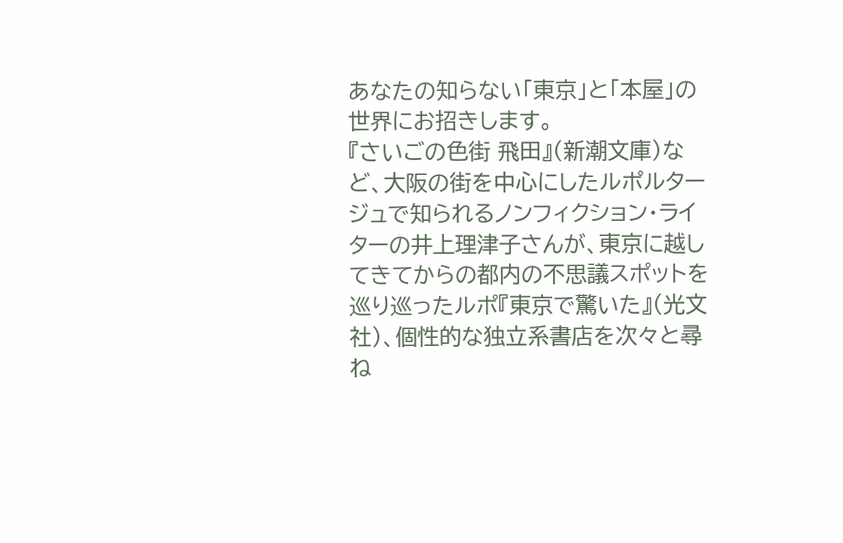あなたの知らない「東京」と「本屋」の世界にお招きします。
『さいごの色街 飛田』(新潮文庫)など、大阪の街を中心にしたルポルタージュで知られるノンフィクション・ライターの井上理津子さんが、東京に越してきてからの都内の不思議スポットを巡り巡ったルポ『東京で驚いた』(光文社)、個性的な独立系書店を次々と尋ね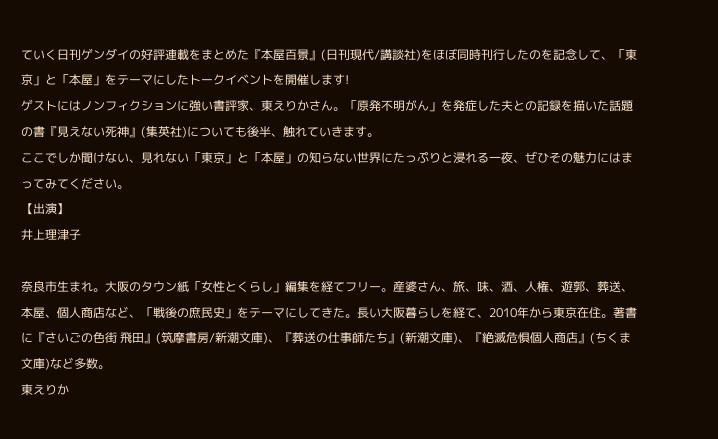ていく日刊ゲンダイの好評連載をまとめた『本屋百景』(日刊現代/講談社)をほぼ同時刊行したのを記念して、「東京」と「本屋」をテーマにしたトークイベントを開催します!
ゲストにはノンフィクションに強い書評家、東えりかさん。「原発不明がん」を発症した夫との記録を描いた話題の書『見えない死神』(集英社)についても後半、触れていきます。
ここでしか聞けない、見れない「東京」と「本屋」の知らない世界にたっぷりと浸れる一夜、ぜひその魅力にはまってみてください。
【出演】
井上理津子

奈良市生まれ。大阪のタウン紙「女性とくらし」編集を経てフリー。産婆さん、旅、味、酒、人権、遊郭、葬送、本屋、個人商店など、「戦後の庶民史」をテーマにしてきた。長い大阪暮らしを経て、2010年から東京在住。著書に『さいごの色街 飛田』(筑摩書房/新潮文庫)、『葬送の仕事師たち』(新潮文庫)、『絶滅危惧個人商店』(ちくま文庫)など多数。
東えりか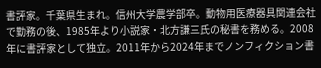書評家。千葉県生まれ。信州大学農学部卒。動物用医療器具関連会社で勤務の後、1985年より小説家・北方謙三氏の秘書を務める。2008年に書評家として独立。2011年から2024年までノンフィクション書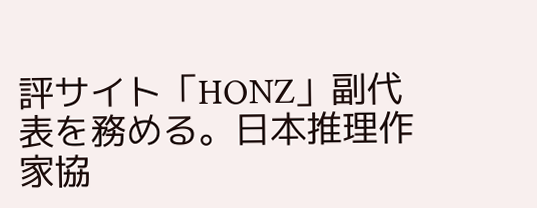評サイト「HONZ」副代表を務める。日本推理作家協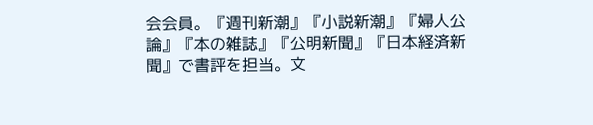会会員。『週刊新潮』『小説新潮』『婦人公論』『本の雑誌』『公明新聞』『日本経済新聞』で書評を担当。文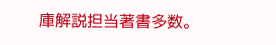庫解説担当著書多数。